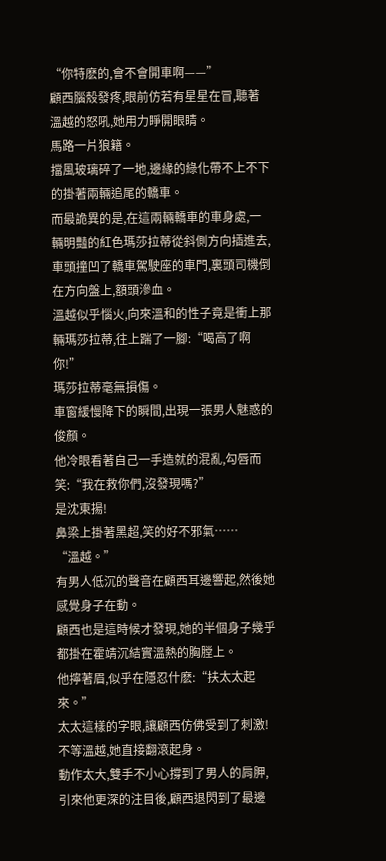“你特麽的,會不會開車啊——”
顧西腦殼發疼,眼前仿若有星星在冒,聽著溫越的怒吼,她用力睜開眼睛。
馬路一片狼籍。
擋風玻璃碎了一地,邊緣的綠化帶不上不下的掛著兩輛追尾的轎車。
而最詭異的是,在這兩輛轎車的車身處,一輛明豔的紅色瑪莎拉蒂從斜側方向插進去,車頭撞凹了轎車駕駛座的車門,裏頭司機倒在方向盤上,額頭滲血。
溫越似乎惱火,向來溫和的性子竟是衝上那輛瑪莎拉蒂,往上踹了一腳:“喝高了啊你!”
瑪莎拉蒂毫無損傷。
車窗緩慢降下的瞬間,出現一張男人魅惑的俊顏。
他冷眼看著自己一手造就的混亂,勾唇而笑:“我在救你們,沒發現嗎?”
是沈東揚!
鼻梁上掛著黑超,笑的好不邪氣……
“溫越。”
有男人低沉的聲音在顧西耳邊響起,然後她感覺身子在動。
顧西也是這時候才發現,她的半個身子幾乎都掛在霍靖沉結實溫熱的胸膛上。
他擰著眉,似乎在隱忍什麽:“扶太太起來。”
太太這樣的字眼,讓顧西仿佛受到了刺激!
不等溫越,她直接翻滾起身。
動作太大,雙手不小心撐到了男人的肩胛,引來他更深的注目後,顧西退閃到了最邊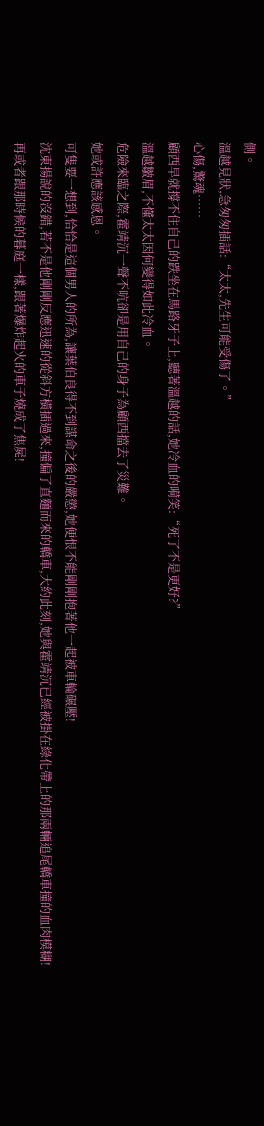側。
溫越見狀,急匆匆插話:“太太,先生可能受傷了。”
心傷,驚魂……
顧西早就撐不住自己的跌坐在馬路牙子上,聽著溫越的話,她冷血的嗬笑:“死了不是更好?”
溫越皺眉,不懂太太因何變得如此冷血。
危險來臨之際,霍靖沉一聲不吭卻是用自己的身子為顧西擋去了災難。
她或許應該感恩。
可隻要一想到,恰恰是這個男人的所為,讓葉伯良得不到謀命之後的嚴懲,她便恨不能剛剛抱著他一起被車輪碾壓!
沈東揚說的沒錯,若不是他剛剛反應迅速的從斜方橫插過來,撞偏了直麵而來的轎車,大約此刻,她與霍靖沉已經被掛在綠化帶上的那兩輛追尾轎車撞的血肉模糊!
再或者跟那時候的暮庭一樣,跟著爆炸起火的車子燒成了焦屍!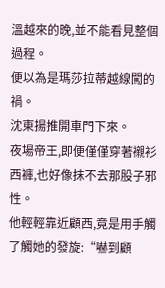溫越來的晚,並不能看見整個過程。
便以為是瑪莎拉蒂越線闖的禍。
沈東揚推開車門下來。
夜場帝王,即便僅僅穿著襯衫西褲,也好像抹不去那股子邪性。
他輕輕靠近顧西,竟是用手觸了觸她的發旋:“嚇到顧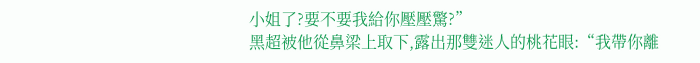小姐了?要不要我給你壓壓驚?”
黑超被他從鼻梁上取下,露出那雙迷人的桃花眼:“我帶你離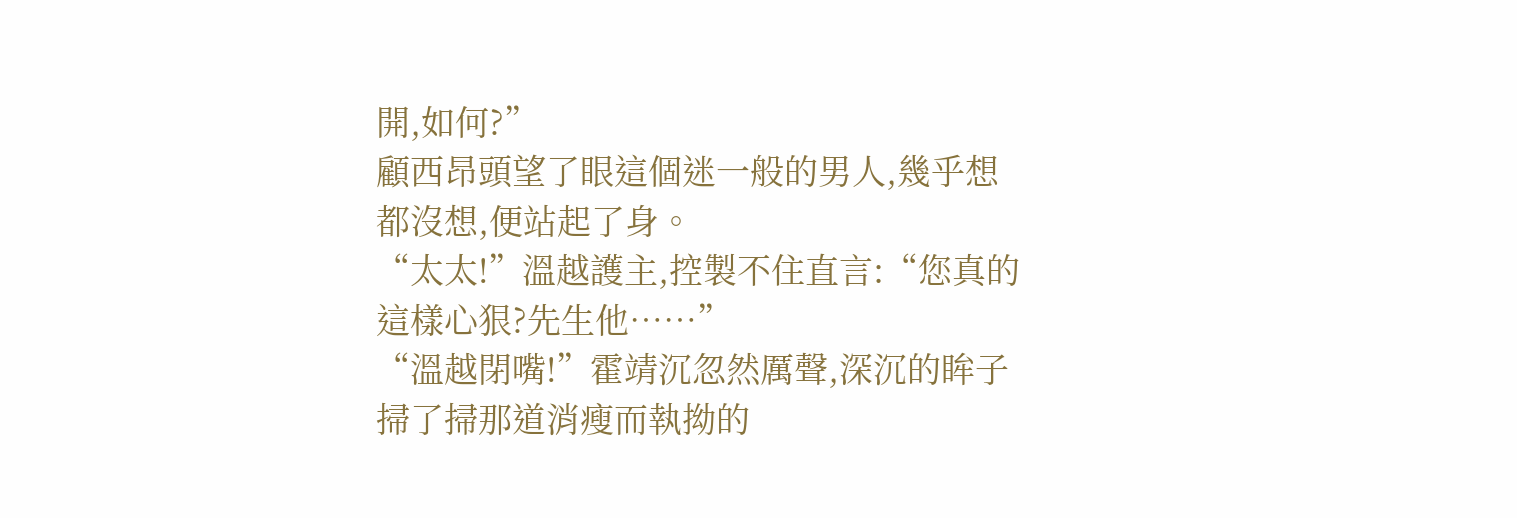開,如何?”
顧西昂頭望了眼這個迷一般的男人,幾乎想都沒想,便站起了身。
“太太!”溫越護主,控製不住直言:“您真的這樣心狠?先生他……”
“溫越閉嘴!”霍靖沉忽然厲聲,深沉的眸子掃了掃那道消瘦而執拗的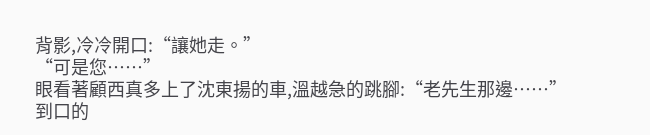背影,冷冷開口:“讓她走。”
“可是您……”
眼看著顧西真多上了沈東揚的車,溫越急的跳腳:“老先生那邊……”
到口的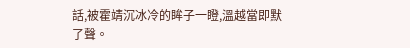話,被霍靖沉冰冷的眸子一瞪,溫越當即默了聲。